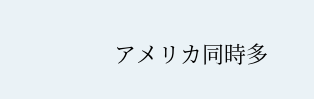アメリカ同時多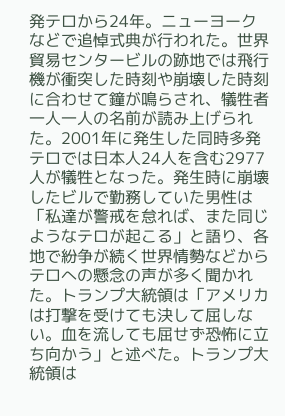発テロから24年。ニューヨークなどで追悼式典が行われた。世界貿易センタービルの跡地では飛行機が衝突した時刻や崩壊した時刻に合わせて鐘が鳴らされ、犠牲者一人一人の名前が読み上げられた。2001年に発生した同時多発テロでは日本人24人を含む2977人が犠牲となった。発生時に崩壊したビルで勤務していた男性は「私達が警戒を怠れば、また同じようなテロが起こる」と語り、各地で紛争が続く世界情勢などからテロへの懸念の声が多く聞かれた。トランプ大統領は「アメリカは打撃を受けても決して屈しない。血を流しても屈せず恐怖に立ち向かう」と述べた。トランプ大統領は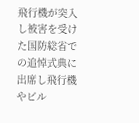飛行機が突入し被害を受けた国防総省での追悼式典に出席し飛行機やビル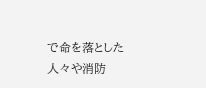で命を落とした人々や消防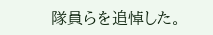隊員らを追悼した。